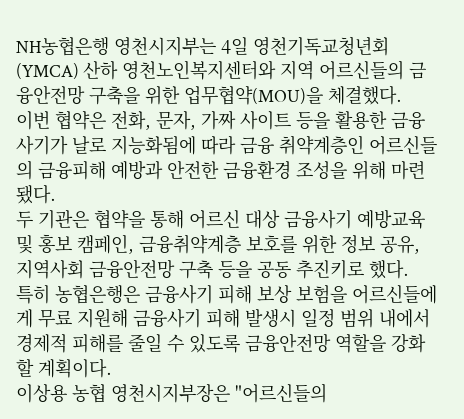NH농협은행 영천시지부는 4일 영천기독교청년회(YMCA) 산하 영천노인복지센터와 지역 어르신들의 금융안전망 구축을 위한 업무협약(MOU)을 체결했다.
이번 협약은 전화, 문자, 가짜 사이트 등을 활용한 금융사기가 날로 지능화됨에 따라 금융 취약계층인 어르신들의 금융피해 예방과 안전한 금융환경 조성을 위해 마련됐다.
두 기관은 협약을 통해 어르신 대상 금융사기 예방교육 및 홍보 캠페인, 금융취약계층 보호를 위한 정보 공유, 지역사회 금융안전망 구축 등을 공동 추진키로 했다.
특히 농협은행은 금융사기 피해 보상 보험을 어르신들에게 무료 지원해 금융사기 피해 발생시 일정 범위 내에서 경제적 피해를 줄일 수 있도록 금융안전망 역할을 강화할 계획이다.
이상용 농협 영천시지부장은 "어르신들의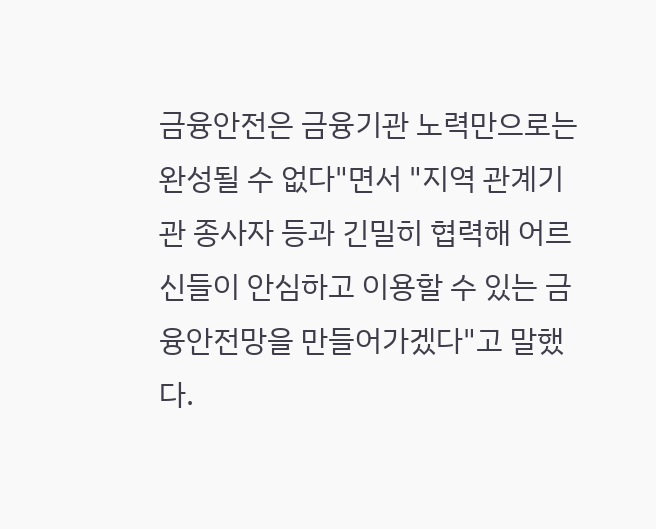금융안전은 금융기관 노력만으로는 완성될 수 없다"면서 "지역 관계기관 종사자 등과 긴밀히 협력해 어르신들이 안심하고 이용할 수 있는 금융안전망을 만들어가겠다"고 말했다.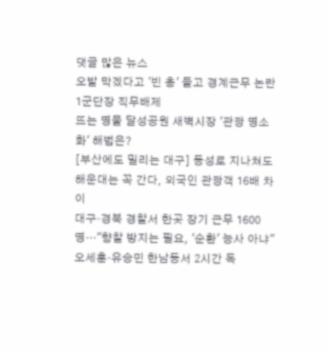댓글 많은 뉴스
오발 막겠다고 '빈 총' 들고 경계근무 논란 1군단장 직무배제
뜨는 명물 달성공원 새벽시장 '관광 명소화' 해법은?
[부산에도 밀리는 대구] 동성로 지나쳐도 해운대는 꼭 간다, 외국인 관광객 16배 차이
대구·경북 경찰서 한곳 장기 근무 1600명…"향찰 방지는 필요, '순환' 능사 아냐"
오세훈·유승민 한남동서 2시간 독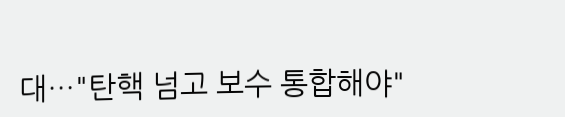대…"탄핵 넘고 보수 통합해야"